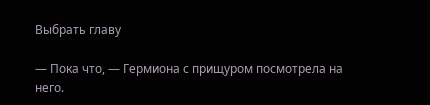Выбрать главу

— Пока что, — Гермиона с прищуром посмотрела на него.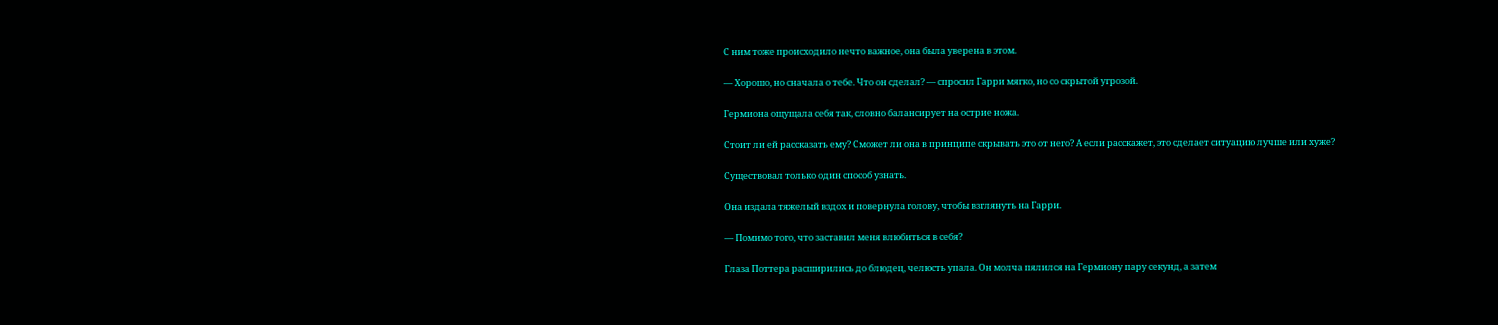С ним тоже происходило нечто важное, она была уверена в этом.

— Хорошо, но сначала о тебе. Что он сделал? — спросил Гарри мягко, но со скрытой угрозой.

Гермиона ощущала себя так, словно балансирует на острие ножа.

Стоит ли ей рассказать ему? Сможет ли она в принципе скрывать это от него? А если расскажет, это сделает ситуацию лучше или хуже?

Существовал только один способ узнать.

Она издала тяжелый вздох и повернула голову, чтобы взглянуть на Гарри.

— Помимо того, что заставил меня влюбиться в себя?

Глаза Поттера расширились до блюдец, челюсть упала. Он молча пялился на Гермиону пару секунд, а затем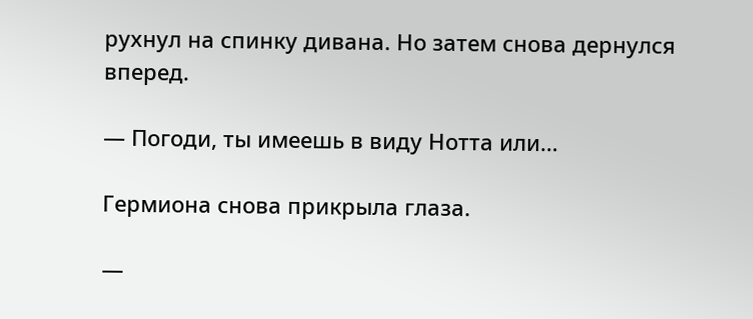рухнул на спинку дивана. Но затем снова дернулся вперед.

— Погоди, ты имеешь в виду Нотта или…

Гермиона снова прикрыла глаза.

—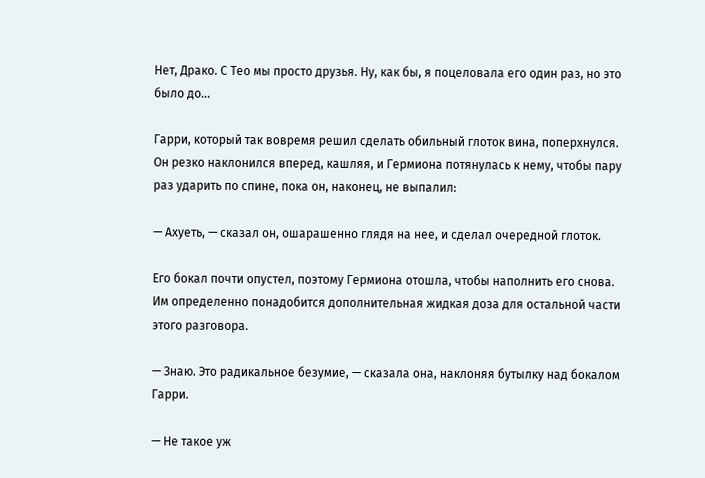Нет, Драко. С Тео мы просто друзья. Ну, как бы, я поцеловала его один раз, но это было до…

Гарри, который так вовремя решил сделать обильный глоток вина, поперхнулся. Он резко наклонился вперед, кашляя, и Гермиона потянулась к нему, чтобы пару раз ударить по спине, пока он, наконец, не выпалил:

— Ахуеть, — сказал он, ошарашенно глядя на нее, и сделал очередной глоток.

Его бокал почти опустел, поэтому Гермиона отошла, чтобы наполнить его снова. Им определенно понадобится дополнительная жидкая доза для остальной части этого разговора.

— Знаю. Это радикальное безумие, — сказала она, наклоняя бутылку над бокалом Гарри.

— Не такое уж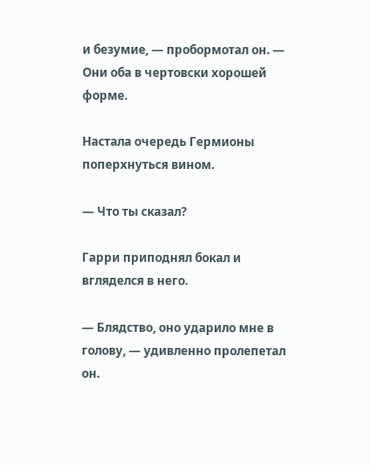и безумие, — пробормотал он. — Они оба в чертовски хорошей форме.

Настала очередь Гермионы поперхнуться вином.

— Что ты сказал?

Гарри приподнял бокал и вгляделся в него.

— Блядство, оно ударило мне в голову, — удивленно пролепетал он.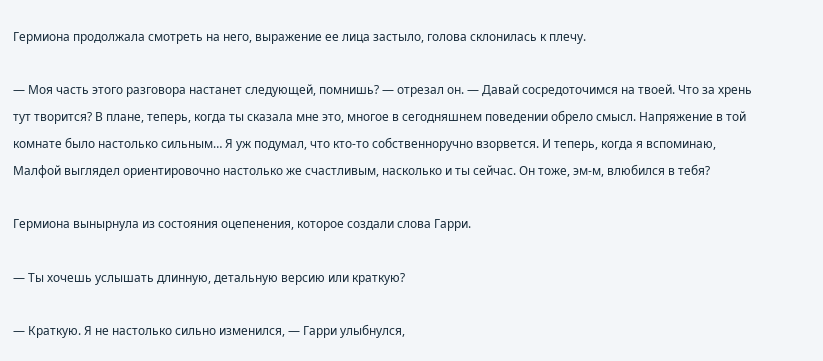Гермиона продолжала смотреть на него, выражение ее лица застыло, голова склонилась к плечу.

— Моя часть этого разговора настанет следующей, помнишь? — отрезал он. — Давай сосредоточимся на твоей. Что за хрень тут творится? В плане, теперь, когда ты сказала мне это, многое в сегодняшнем поведении обрело смысл. Напряжение в той комнате было настолько сильным… Я уж подумал, что кто-то собственноручно взорвется. И теперь, когда я вспоминаю, Малфой выглядел ориентировочно настолько же счастливым, насколько и ты сейчас. Он тоже, эм-м, влюбился в тебя?

Гермиона вынырнула из состояния оцепенения, которое создали слова Гарри.

— Ты хочешь услышать длинную, детальную версию или краткую?

— Краткую. Я не настолько сильно изменился, — Гарри улыбнулся,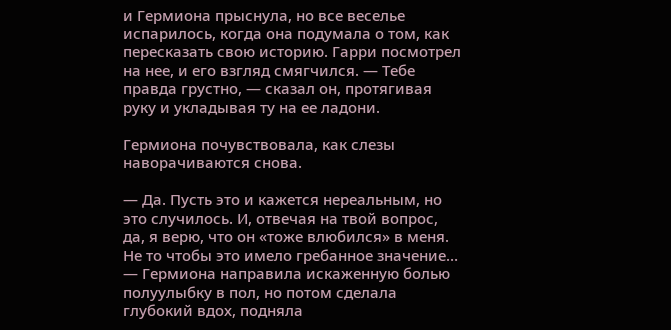и Гермиона прыснула, но все веселье испарилось, когда она подумала о том, как пересказать свою историю. Гарри посмотрел на нее, и его взгляд смягчился. — Тебе правда грустно, — сказал он, протягивая руку и укладывая ту на ее ладони.

Гермиона почувствовала, как слезы наворачиваются снова.

— Да. Пусть это и кажется нереальным, но это случилось. И, отвечая на твой вопрос, да, я верю, что он «тоже влюбился» в меня. Не то чтобы это имело гребанное значение… — Гермиона направила искаженную болью полуулыбку в пол, но потом сделала глубокий вдох, подняла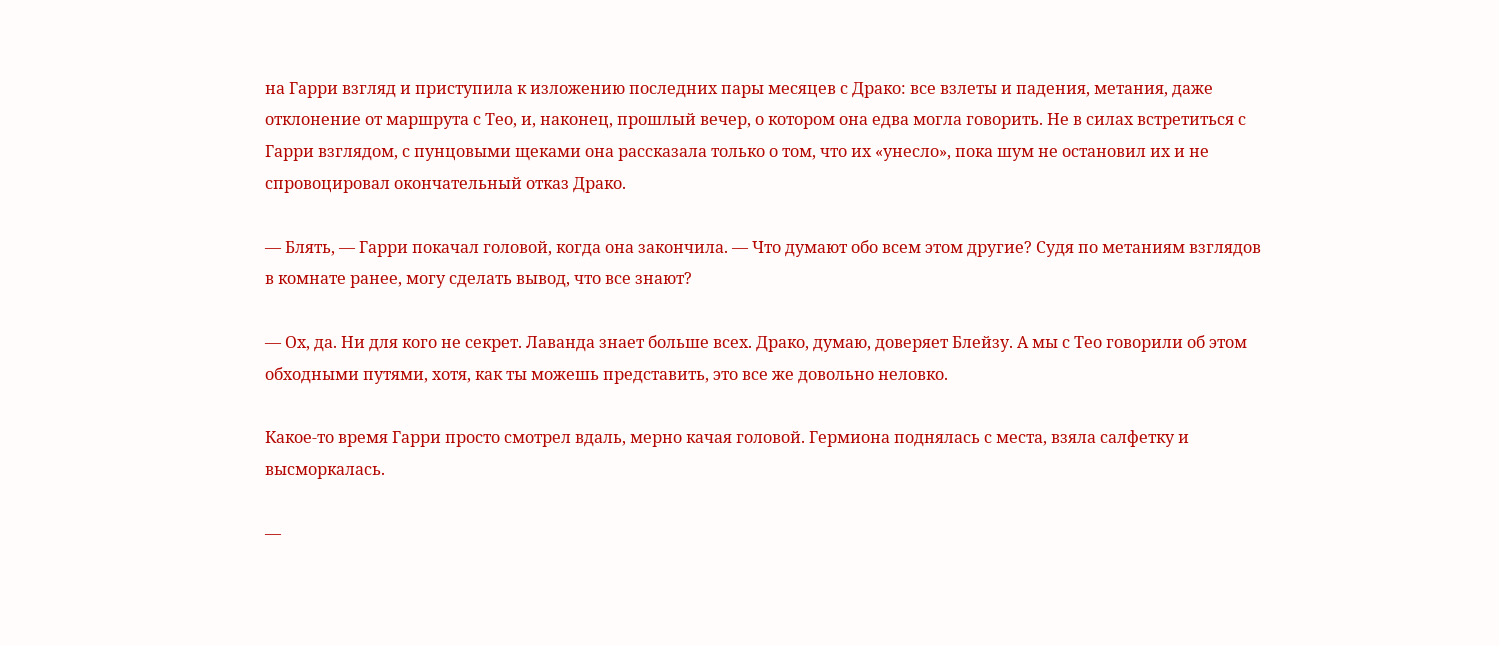на Гарри взгляд и приступила к изложению последних пары месяцев с Драко: все взлеты и падения, метания, даже отклонение от маршрута с Тео, и, наконец, прошлый вечер, о котором она едва могла говорить. Не в силах встретиться с Гарри взглядом, с пунцовыми щеками она рассказала только о том, что их «унесло», пока шум не остановил их и не спровоцировал окончательный отказ Драко.

— Блять, — Гарри покачал головой, когда она закончила. — Что думают обо всем этом другие? Судя по метаниям взглядов в комнате ранее, могу сделать вывод, что все знают?

— Ох, да. Ни для кого не секрет. Лаванда знает больше всех. Драко, думаю, доверяет Блейзу. А мы с Тео говорили об этом обходными путями, хотя, как ты можешь представить, это все же довольно неловко.

Какое-то время Гарри просто смотрел вдаль, мерно качая головой. Гермиона поднялась с места, взяла салфетку и высморкалась.

—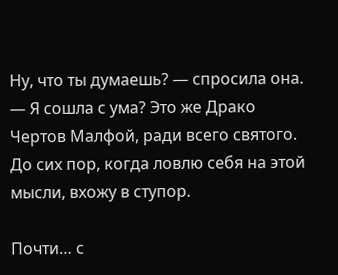Ну, что ты думаешь? — спросила она. — Я сошла с ума? Это же Драко Чертов Малфой, ради всего святого. До сих пор, когда ловлю себя на этой мысли, вхожу в ступор.

Почти… с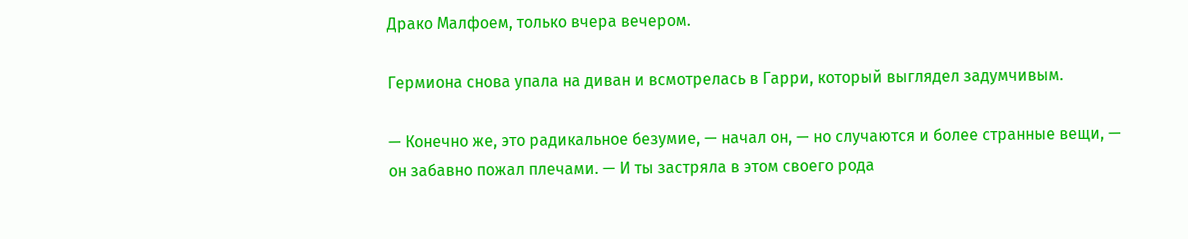Драко Малфоем, только вчера вечером.

Гермиона снова упала на диван и всмотрелась в Гарри, который выглядел задумчивым.

— Конечно же, это радикальное безумие, — начал он, — но случаются и более странные вещи, — он забавно пожал плечами. — И ты застряла в этом своего рода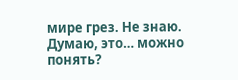мире грез. Не знаю. Думаю, это… можно понять?